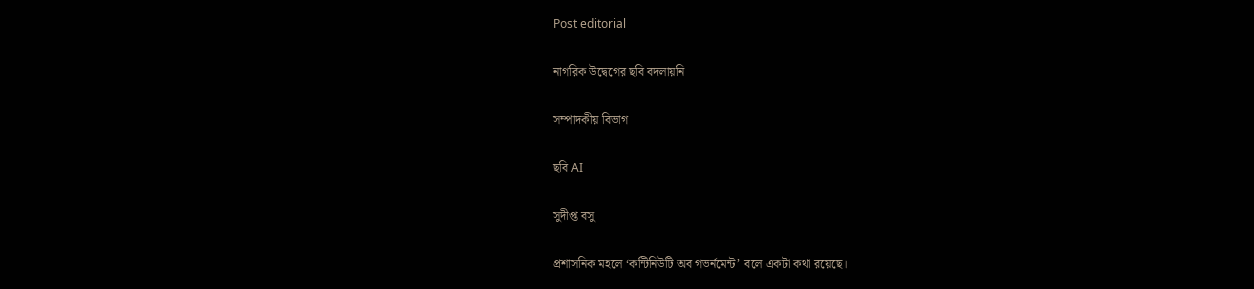Post editorial

নাগরিক উদ্বেগের ছবি বদলায়নি

সম্পাদকীয় বিভাগ

ছবি AI

সুদীপ্ত বসু

প্রশাসনিক মহলে ‘কন্টিনিউটি অব গভর্নমেন্ট’ বলে একটা কথা রয়েছে।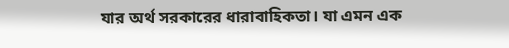যার অর্থ সরকারের ধারাবাহিকতা। যা এমন এক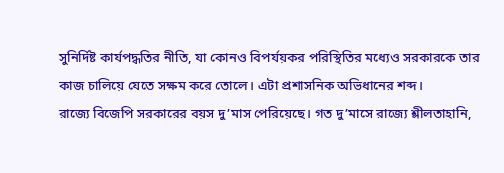সুনির্দিষ্ট কার্যপদ্ধতির নীতি, যা কোনও বিপর্যয়কর পরিস্থিতির মধ্যেও সরকারকে তার কাজ চালিয়ে যেতে সক্ষম করে তোলে। এটা প্রশাসনিক অভিধানের শব্দ।
রাজ্যে বিজেপি সরকারের বয়স দু’মাস পেরিয়েছে। গত দু’মাসে রাজ্যে শ্লীলতাহানি,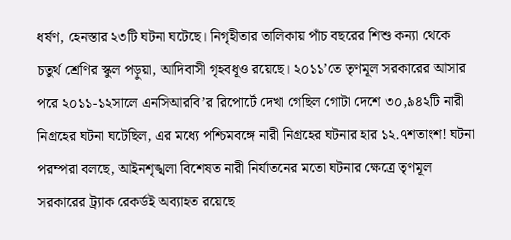ধর্ষণ, হেনস্তার ২৩টি ঘটনা ঘটেছে। নিগৃহীতার তালিকায় পাঁচ বছরের শিশু কন্যা থেকে চতুর্থ শ্রেণির স্কুল পড়ুয়া, আদিবাসী গৃহবধূও রয়েছে। ২০১১’তে তৃণমূল সরকারের আসার পরে ২০১১-১২সালে এনসিআরবি’র রিপোর্টে দেখা গেছিল গোটা দেশে ৩০,৯৪২টি নারী নিগ্রহের ঘটনা ঘটেছিল, এর মধ্যে পশ্চিমবঙ্গে নারী নিগ্রহের ঘটনার হার ১২.৭শতাংশ! ঘটনা পরম্পরা বলছে, আইনশৃঙ্খলা বিশেষত নারী নির্যাতনের মতো ঘটনার ক্ষেত্রে তৃণমূল সরকারের ট্র্যাক রেকর্ডই অব্যাহত রয়েছে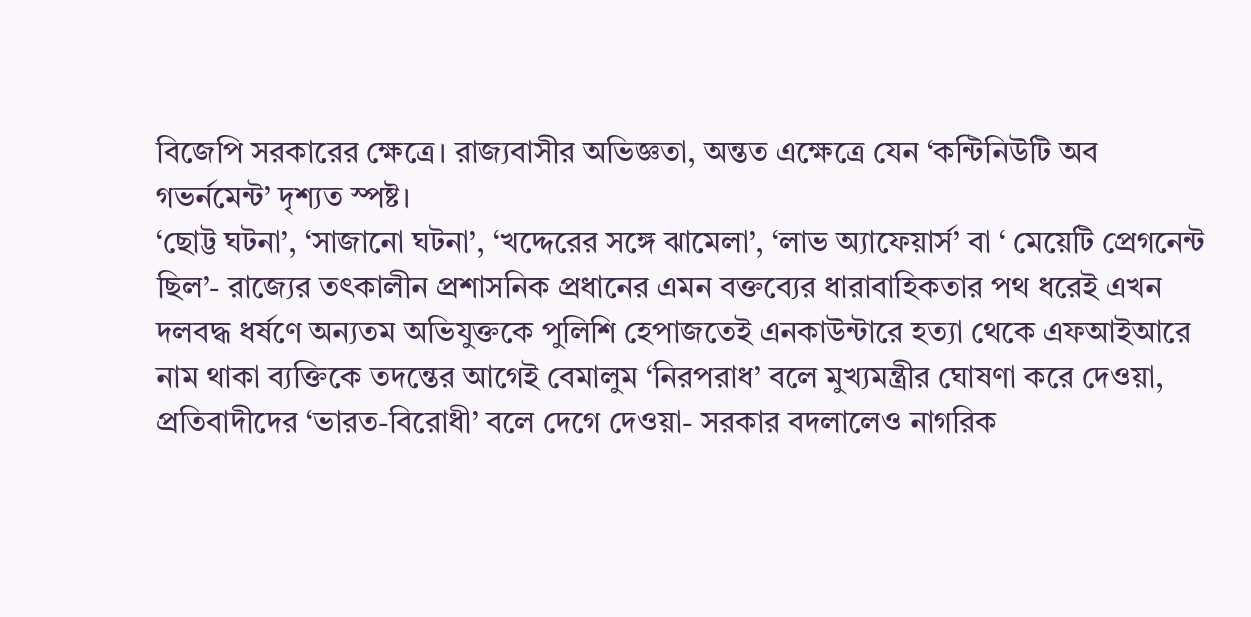বিজেপি সরকারের ক্ষেত্রে। রাজ্যবাসীর অভিজ্ঞতা, অন্তত এক্ষেত্রে যেন ‘কন্টিনিউটি অব গভর্নমেন্ট’ দৃশ্যত স্পষ্ট।
‘ছোট্ট ঘটনা’, ‘সাজানো ঘটনা’, ‘খদ্দেরের সঙ্গে ঝামেলা’, ‘লাভ অ্যাফেয়ার্স’ বা ‘ মেয়েটি প্রেগনেন্ট ছিল’- রাজ্যের তৎকালীন প্রশাসনিক প্রধানের এমন বক্তব্যের ধারাবাহিকতার পথ ধরেই এখন দলবদ্ধ ধর্ষণে অন্যতম অভিযুক্তকে পুলিশি হেপাজতেই এনকাউন্টারে হত্যা থেকে এফআইআরে নাম থাকা ব্যক্তিকে তদন্তের আগেই বেমালুম ‘নিরপরাধ’ বলে মুখ্যমন্ত্রীর ঘোষণা করে দেওয়া, প্রতিবাদীদের ‘ভারত-বিরোধী’ বলে দেগে দেওয়া- সরকার বদলালেও নাগরিক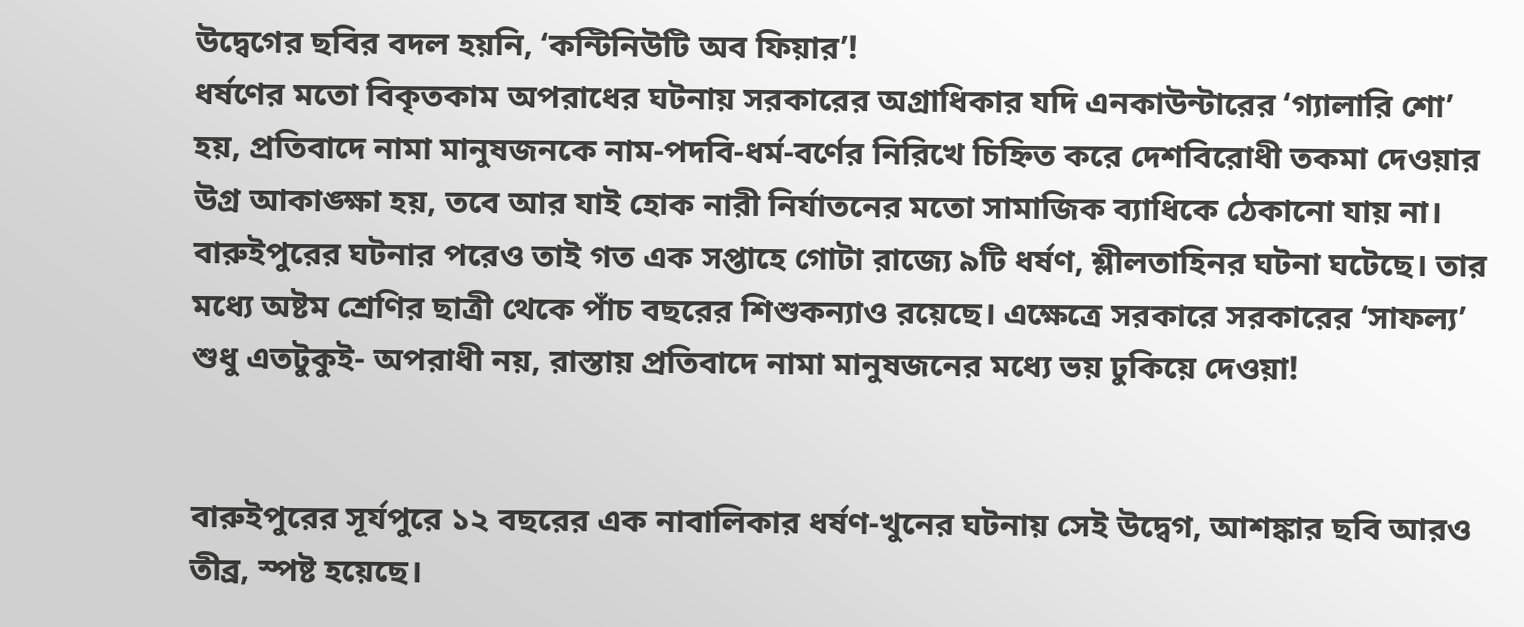উদ্বেগের ছবির বদল হয়নি, ‘কন্টিনিউটি অব ফিয়ার’!
ধর্ষণের মতো বিকৃতকাম অপরাধের ঘটনায় সরকারের অগ্রাধিকার যদি এনকাউন্টারের ‘গ্যালারি শো’ হয়, প্রতিবাদে নামা মানুষজনকে নাম-পদবি-ধর্ম-বর্ণের নিরিখে চিহ্নিত করে দেশবিরোধী তকমা দেওয়ার উগ্র আকাঙ্ক্ষা হয়, তবে আর যাই হোক নারী নির্যাতনের মতো সামাজিক ব্যাধিকে ঠেকানো যায় না। বারুইপুরের ঘটনার পরেও তাই গত এক সপ্তাহে গোটা রাজ্যে ৯টি ধর্ষণ, শ্লীলতাহিনর ঘটনা ঘটেছে। তার মধ্যে অষ্টম শ্রেণির ছাত্রী থেকে পাঁচ বছরের শিশুকন্যাও রয়েছে। এক্ষেত্রে সরকারে সরকারের ‘সাফল্য’ শুধু এতটুকুই- অপরাধী নয়, রাস্তায় প্রতিবাদে নামা মানুষজনের মধ্যে ভয় ঢুকিয়ে দেওয়া!


বারুইপুরের সূর্যপুরে ১২ বছরের এক নাবালিকার ধর্ষণ-খুনের ঘটনায় সেই উদ্বেগ, আশঙ্কার ছবি আরও তীব্র, স্পষ্ট হয়েছে।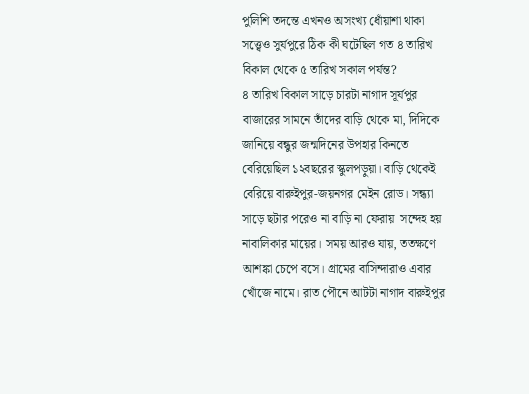পুলিশি তদন্তে এখনও অসংখ্য ধোঁয়াশা থাকা সত্ত্বেও সুর্যপুরে ঠিক কী ঘটেছিল গত ৪ তারিখ বিকাল থেকে ৫ তারিখ সকাল পর্যন্ত?
৪ তারিখ বিকাল সাড়ে চারটা নাগাদ সূর্যপুর বাজারের সামনে তাঁদের বাড়ি থেকে মা, দিদিকে জানিয়ে বন্ধুর জন্মদিনের উপহার কিনতে বেরিয়েছিল ১২বছরের স্কুলপড়ুয়া। বাড়ি থেকেই বেরিয়ে বারুইপুর-জয়নগর মেইন রোড। সন্ধ্যা সাড়ে ছটার পরেও না বাড়ি না ফেরায়  সন্দেহ হয় নাবালিকার মায়ের। সময় আরও যায়, ততক্ষণে আশঙ্কা চেপে বসে। গ্রামের বাসিন্দারাও এবার খোঁজে নামে। রাত পৌনে আটটা নাগাদ বারুইপুর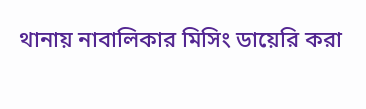থানায় নাবালিকার মিসিং ডায়েরি করা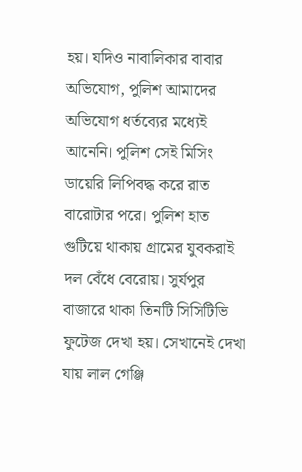হয়। যদিও নাবালিকার বাবার অভিযোগ, পুলিশ আমাদের অভিযোগ ধর্তব্যের মধ্যেই আনেনি। পুলিশ সেই মিসিং ডায়েরি লিপিবদ্ধ করে রাত বারোটার পরে। পুলিশ হাত গুটিয়ে থাকায় গ্রামের যুবকরাই দল বেঁধে বেরোয়। সুর্যপুর বাজারে থাকা তিনটি সিসিটিভি ফুটেজ দেখা হয়। সেখানেই দেখা যায় লাল গেঞ্জি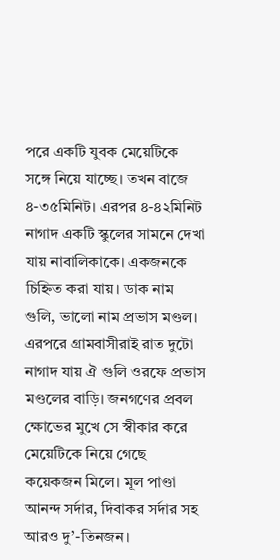পরে একটি যুবক মেয়েটিকে সঙ্গে নিয়ে যাচ্ছে। তখন বাজে ৪-৩৫মিনিট। এরপর ৪-৪২মিনিট নাগাদ একটি স্কুলের সামনে দেখা যায় নাবালিকাকে। একজনকে চিহ্নিত করা যায়। ডাক নাম গুলি, ভালো নাম প্রভাস মণ্ডল। এরপরে গ্রামবাসীরাই রাত দুটো নাগাদ যায় ঐ গুলি ওরফে প্রভাস মণ্ডলের বাড়ি। জনগণের প্রবল ক্ষোভের মুখে সে স্বীকার করে মেয়েটিকে নিয়ে গেছে কয়েকজন মিলে। মূল পাণ্ডা আনন্দ সর্দার, দিবাকর সর্দার সহ আরও দু’-তিনজন।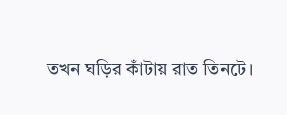তখন ঘড়ির কাঁটায় রাত তিনটে।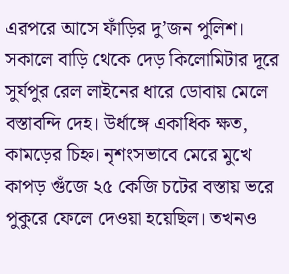এরপরে আসে ফাঁড়ির দু’জন পুলিশ। সকালে বাড়ি থেকে দেড় কিলোমিটার দূরে সুর্যপুর রেল লাইনের ধারে ডোবায় মেলে বস্তাবন্দি দেহ। উর্ধাঙ্গে একাধিক ক্ষত, কামড়ের চিহ্ন। নৃশংসভাবে মেরে মুখে কাপড় গুঁজে ২৫ কেজি চটের বস্তায় ভরে পুকুরে ফেলে দেওয়া হয়েছিল। তখনও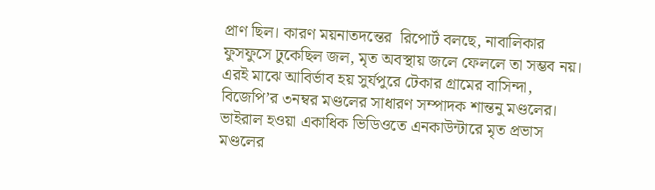প্রাণ ছিল। কারণ ময়নাতদন্তের  রিপোর্ট বলছে, নাবালিকার ফুসফুসে ঢুকেছিল জল, মৃত অবস্থায় জলে ফেললে তা সম্ভব নয়।
এরই মাঝে আবির্ভাব হয় সুর্যপুরে টেকার গ্রামের বাসিন্দা, বিজেপি’র ৩নম্বর মণ্ডলের সাধারণ সম্পাদক শান্তনু মণ্ডলের। ভাইরাল হওয়া একাধিক ভিডিওতে এনকাউন্টারে মৃত প্রভাস মণ্ডলের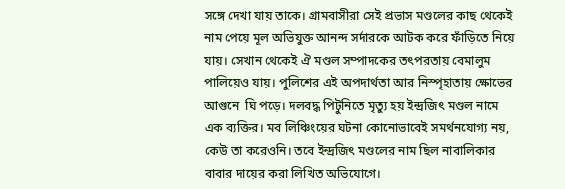সঙ্গে দেখা যায় তাকে। গ্রামবাসীরা সেই প্রভাস মণ্ডলের কাছ থেকেই নাম পেয়ে মূল অভিযুক্ত আনন্দ সর্দারকে আটক করে ফাঁড়িতে নিয়ে যায়। সেখান থেকেই ঐ মণ্ডল সম্পাদকের তৎপরতায় বেমালুম পালিয়েও যায়। পুলিশের এই অপদার্থতা আর নিস্পৃহাতায় ক্ষোভের আগুনে  ঘি পড়ে। দলবদ্ধ পিটুনিতে মৃত্যু হয় ইন্দ্রজিৎ মণ্ডল নামে এক ব্যক্তির। মব লিঞ্চিংয়ের ঘটনা কোনোভাবেই সমর্থনযোগ্য নয়, কেউ তা করেওনি। তবে ইন্দ্রজিৎ মণ্ডলের নাম ছিল নাবালিকার বাবার দায়ের করা লিখিত অভিযোগে।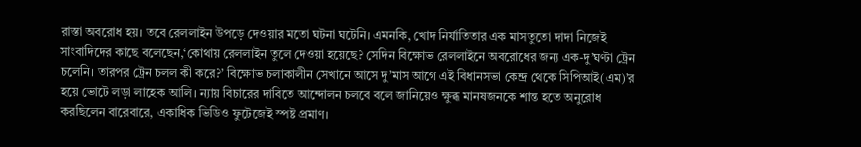রাস্তা অবরোধ হয়। তবে রেললাইন উপড়ে দেওয়ার মতো ঘটনা ঘটেনি। এমনকি, খোদ নির্যাতিতার এক মাসতুতো দাদা নিজেই সাংবাদিদের কাছে বলেছেন,‘কোথায় রেললাইন তুলে দেওয়া হয়েছে? সেদিন বিক্ষোভ রেললাইনে অবরোধের জন্য এক-দু’ঘণ্টা ট্রেন চলেনি। তারপর ট্রেন চলল কী করে?’ বিক্ষোভ চলাকালীন সেখানে আসে দু’মাস আগে এই বিধানসভা কেন্দ্র থেকে সিপিআই(এম)’র হয়ে ভোটে লড়া লাহেক আলি। ন্যায় বিচারের দাবিতে আন্দোলন চলবে বলে জানিয়েও ক্ষুব্ধ মানষজনকে শান্ত হতে অনুরোধ করছিলেন বারেবারে, একাধিক ভিডিও ফুটেজেই স্পষ্ট প্রমাণ।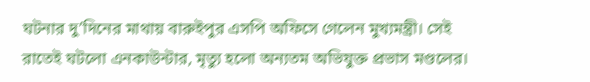ঘটনার দু’দিনের মাথায় বারুইপুর এসপি অফিসে গেলেন মুখ্যমন্ত্রী। সেই রাতেই ঘটলো এনকাউন্টার, মৃত্যু হলো অন্যতম অভিযুক্ত প্রভাস মণ্ডলের।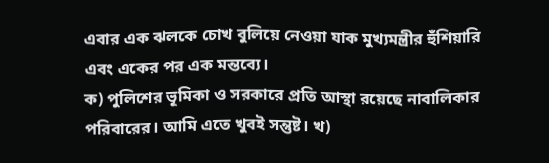এবার এক ঝলকে চোখ বুলিয়ে নেওয়া যাক মুখ্যমন্ত্রীর হুঁশিয়ারি এবং একের পর এক মন্তব্যে।
ক) পুলিশের ভূমিকা ও সরকারে প্রতি আস্থা রয়েছে নাবালিকার পরিবারের। আমি এতে খুবই সন্তুষ্ট। খ)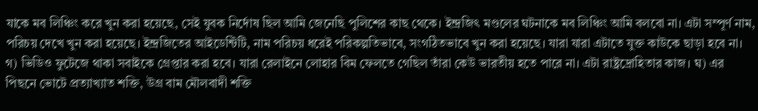যাকে মব লিঞ্চিং করে খুন করা হয়েছে, সেই যুবক নির্দোষ ছিল আমি জেনেছি পুলিশের কাছ থেকে। ইন্দ্রজিৎ মণ্ডলের ঘটনাকে মব লিঞ্চিং আমি বলবো না। এটা সম্পূর্ণ নাম, পরিচয় দেখে খুন করা হয়েছে। ইন্দ্রজিতের আইডেন্টিটি, নাম পরিচয় ধরেই পরিকল্পতিভাবে, সংগঠিতভাবে খুন করা হয়েছে। যারা যারা এটাতে যুক্ত কাউকে ছাড়া হবে না। গ) ভিডিও ফুটেজে থাকা সবাইকে গ্রেপ্তার করা হবে। যারা রেলাইনে লোহার বিম ফেলতে গেছিল তাঁরা কেউ ভারতীয় হতে পারে না। এটা রাষ্ট্রদ্রোহিতার কাজ। ঘ) এর পিছনে ভোটে প্রত্যাখ্যাত শক্তি, উগ্র বাম মৌলবাদী শক্তি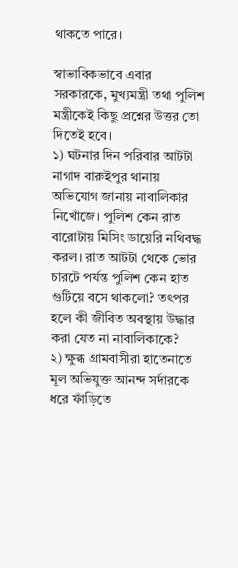থাকতে পারে।

স্বাভাবিকভাবে এবার সরকারকে, মুখ্যমন্ত্রী তথা পুলিশ মন্ত্রীকেই কিছু প্রশ্নের উত্তর তো দিতেই হবে।
১) ঘটনার দিন পরিবার আটটা নাগাদ বারুইপুর থানায় অভিযোগ জানায় নাবালিকার নিখোঁজে। পুলিশ কেন রাত বারোটায় মিসিং ডায়েরি নথিবদ্ধ করল। রাত আটটা থেকে ভোর চারটে পর্যন্ত পুলিশ কেন হাত গুটিয়ে বসে থাকলো? তৎপর হলে কী জীবিত অবস্থায় উদ্ধার করা যেত না নাবালিকাকে?
২) ক্ষুব্ধ গ্রামবাসীরা হাতেনাতে মূল অভিযুক্ত আনন্দ সর্দারকে ধরে ফাঁড়িতে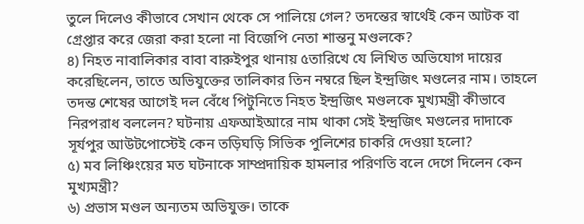তুলে দিলেও কীভাবে সেখান থেকে সে পালিয়ে গেল? তদন্তের স্বার্থেই কেন আটক বা গ্রেপ্তার করে জেরা করা হলো না বিজেপি নেতা শান্তনু মণ্ডলকে?
৪) নিহত নাবালিকার বাবা বারুইপুর থানায় ৫তারিখে যে লিখিত অভিযোগ দায়ের করেছিলেন, তাতে অভিযুক্তের তালিকার তিন নম্বরে ছিল ইন্দ্রজিৎ মণ্ডলের নাম। তাহলে তদন্ত শেষের আগেই দল বেঁধে পিটুনিতে নিহত ইন্দ্রজিৎ মণ্ডলকে মুখ্যমন্ত্রী কীভাবে নিরপরাধ বললেন? ঘটনায় এফআইআরে নাম থাকা সেই ইন্দ্রজিৎ মণ্ডলের দাদাকে সূর্যপুর আউটপোস্টেই কেন তড়িঘড়ি সিভিক পুলিশের চাকরি দেওয়া হলো?
৫) মব লিঞ্চিংয়ের মত ঘটনাকে সাম্প্রদায়িক হামলার পরিণতি বলে দেগে দিলেন কেন মুখ্যমন্ত্রী?
৬) প্রভাস মণ্ডল অন্যতম অভিযুক্ত। তাকে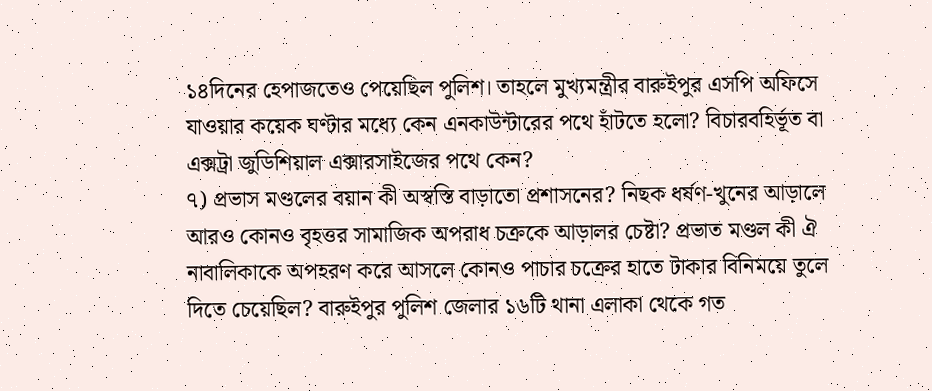১৪দিনের হেপাজতেও পেয়েছিল পুলিশ। তাহলে মুখ্যমন্ত্রীর বারুইপুর এসপি অফিসে যাওয়ার কয়েক ঘণ্টার মধ্যে কেন এনকাউন্টারের পথে হাঁটতে হলো? বিচারবহির্ভূত বা এক্সট্রা জুডিশিয়াল এক্সারসাইজের পথে কেন?
৭) প্রভাস মণ্ডলের বয়ান কী অস্বস্তি বাড়াতো প্রশাসনের? নিছক ধর্ষণ-খুনের আড়ালে আরও কোনও বৃহত্তর সামাজিক অপরাধ চক্রকে আড়ালর চেষ্টা? প্রভাত মণ্ডল কী ঐ নাবালিকাকে অপহরণ করে আসলে কোনও পাচার চক্রের হাতে টাকার বিনিময়ে তুলে দিতে চেয়েছিল? বারুইপুর পুলিশ জেলার ১৬টি থানা এলাকা থেকে গত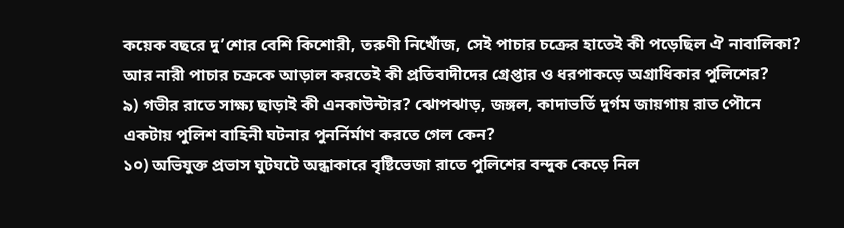কয়েক বছরে দু’শোর বেশি কিশোরী, তরুণী নিখোঁজ, সেই পাচার চক্রের হাতেই কী পড়েছিল ঐ নাবালিকা? আর নারী পাচার চক্রকে আড়াল করতেই কী প্রতিবাদীদের গ্রেপ্তার ও ধরপাকড়ে অগ্রাধিকার পুলিশের?
৯) গভীর রাতে সাক্ষ্য ছাড়াই কী এনকাউন্টার? ঝোপঝাড়, জঙ্গল, কাদাভর্তি দুর্গম জায়গায় রাত পৌনে একটায় পুলিশ বাহিনী ঘটনার পুনর্নির্মাণ করতে গেল কেন?
১০) অভিযুক্ত প্রভাস ঘুটঘটে অন্ধাকারে বৃষ্টিভেজা রাতে পুলিশের বন্দুক কেড়ে নিল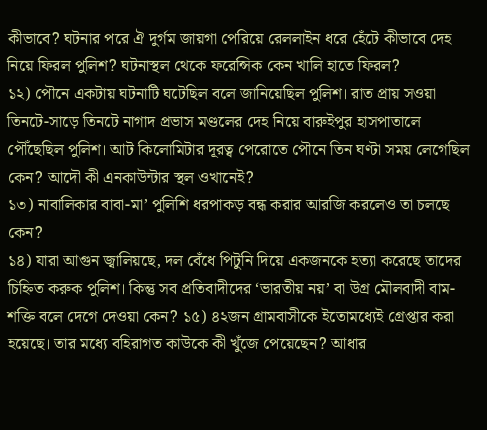কীভাবে? ঘটনার পরে ঐ দুর্গম জায়গা পেরিয়ে রেললাইন ধরে হেঁটে কীভাবে দেহ নিয়ে ফিরল পুলিশ? ঘটনাস্থল থেকে ফরেন্সিক কেন খালি হাতে ফিরল?
১২) পৌনে একটায় ঘটনাটি ঘটেছিল বলে জানিয়েছিল পুলিশ। রাত প্রায় সওয়া তিনটে-সাড়ে তিনটে নাগাদ প্রভাস মণ্ডলের দেহ নিয়ে বারুইপুর হাসপাতালে পৌঁছেছিল পুলিশ। আট কিলোমিটার দূরত্ব পেরোতে পৌনে তিন ঘণ্টা সময় লেগেছিল কেন? আদৌ কী এনকাউন্টার স্থল ওখানেই?
১৩) নাবালিকার বাবা-মা’ পুলিশি ধরপাকড় বন্ধ করার আরজি করলেও তা চলছে কেন?
১৪) যারা আগুন জ্বালিয়ছে, দল বেঁধে পিটুনি দিয়ে একজনকে হত্যা করেছে তাদের চিহ্নিত করুক পুলিশ। কিন্তু সব প্রতিবাদীদের ‘ভারতীয় নয়’ বা উগ্র মৌলবাদী বাম-শক্তি বলে দেগে দেওয়া কেন? ১৫) ৪২জন গ্রামবাসীকে ইতোমধ্যেই গ্রেপ্তার করা হয়েছে। তার মধ্যে বহিরাগত কাউকে কী খুঁজে পেয়েছেন? আধার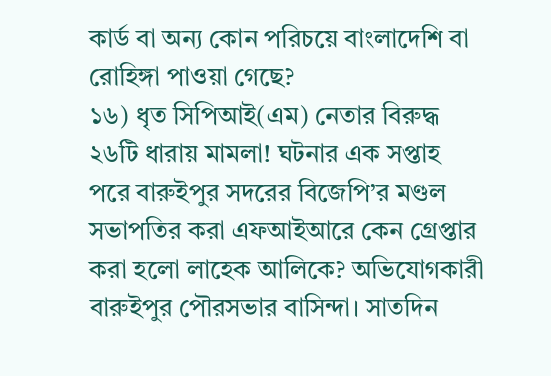কার্ড বা অন্য কোন পরিচয়ে বাংলাদেশি বা রোহিঙ্গা পাওয়া গেছে?
১৬) ধৃত সিপিআই(এম) নেতার বিরুদ্ধ ২৬টি ধারায় মামলা! ঘটনার এক সপ্তাহ পরে বারুইপুর সদরের বিজেপি’র মণ্ডল সভাপতির করা এফআইআরে কেন গ্রেপ্তার করা হলো লাহেক আলিকে? অভিযোগকারী বারুইপুর পৌরসভার বাসিন্দা। সাতদিন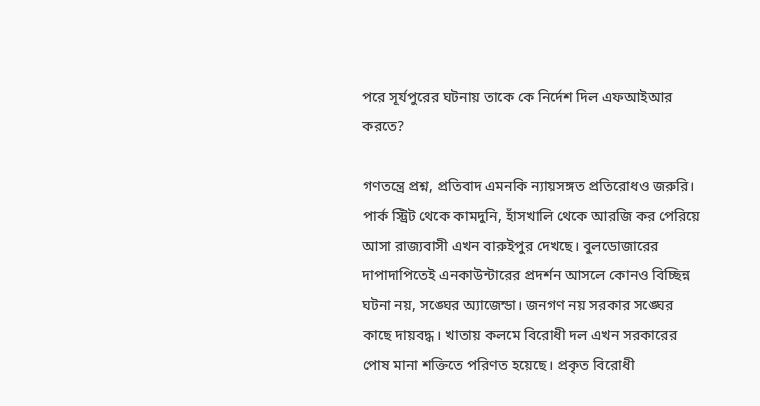পরে সূর্যপুরের ঘটনায় তাকে কে নির্দেশ দিল এফআইআর করতে?

গণতন্ত্রে প্রশ্ন, প্রতিবাদ এমনকি ন্যায়সঙ্গত প্রতিরোধও জরুরি। পার্ক স্ট্রিট থেকে কামদুনি, হাঁসখালি থেকে আরজি কর পেরিয়ে আসা রাজ্যবাসী এখন বারুইপুর দেখছে। বুলডোজারের দাপাদাপিতেই এনকাউন্টারের প্রদর্শন আসলে কোনও বিচ্ছিন্ন ঘটনা নয়, সঙ্ঘের অ্যাজেন্ডা। জনগণ নয় সরকার সঙ্ঘের কাছে দায়বদ্ধ। খাতায় কলমে বিরোধী দল এখন সরকারের পোষ মানা শক্তিতে পরিণত হয়েছে। প্রকৃত বিরোধী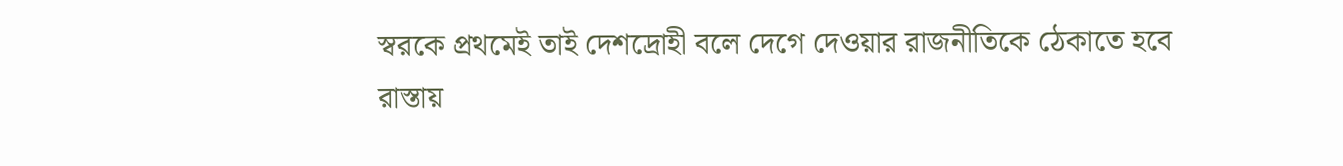স্বরকে প্রথমেই তাই দেশদ্রোহী বলে দেগে দেওয়ার রাজনীতিকে ঠেকাতে হবে রাস্তায়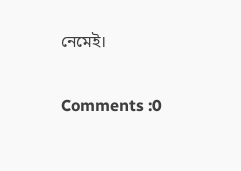নেমেই।

Comments :0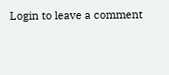Login to leave a comment